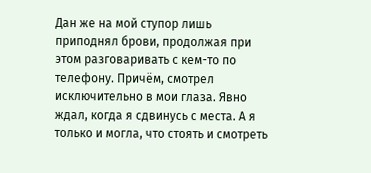Дан же на мой ступор лишь приподнял брови, продолжая при этом разговаривать с кем-то по телефону. Причём, смотрел исключительно в мои глаза. Явно ждал, когда я сдвинусь с места. А я только и могла, что стоять и смотреть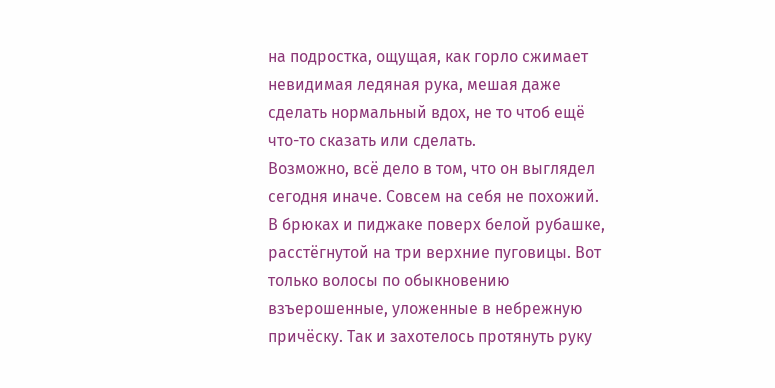на подростка, ощущая, как горло сжимает невидимая ледяная рука, мешая даже сделать нормальный вдох, не то чтоб ещё что-то сказать или сделать.
Возможно, всё дело в том, что он выглядел сегодня иначе. Совсем на себя не похожий. В брюках и пиджаке поверх белой рубашке, расстёгнутой на три верхние пуговицы. Вот только волосы по обыкновению взъерошенные, уложенные в небрежную причёску. Так и захотелось протянуть руку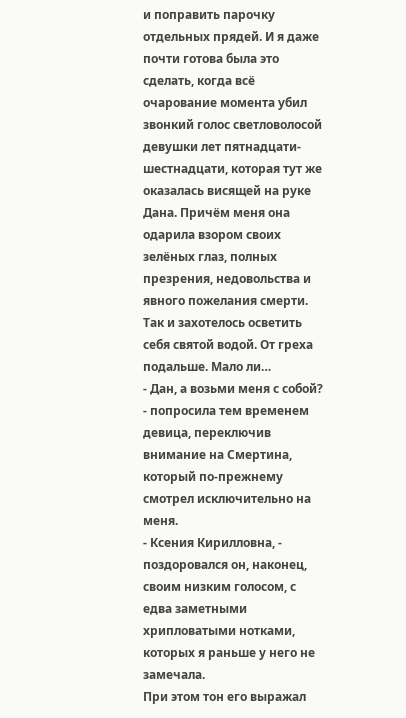и поправить парочку отдельных прядей. И я даже почти готова была это сделать, когда всё очарование момента убил звонкий голос светловолосой девушки лет пятнадцати-шестнадцати, которая тут же оказалась висящей на руке Дана. Причём меня она одарила взором своих зелёных глаз, полных презрения, недовольства и явного пожелания смерти. Так и захотелось осветить себя святой водой. От греха подальше. Мало ли…
- Дан, а возьми меня с собой? - попросила тем временем девица, переключив внимание на Смертина, который по-прежнему смотрел исключительно на меня.
- Ксения Кирилловна, - поздоровался он, наконец, своим низким голосом, с едва заметными хрипловатыми нотками, которых я раньше у него не замечала.
При этом тон его выражал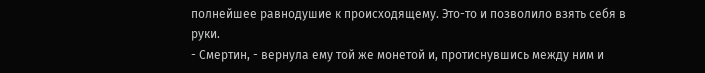полнейшее равнодушие к происходящему. Это-то и позволило взять себя в руки.
- Смертин, - вернула ему той же монетой и, протиснувшись между ним и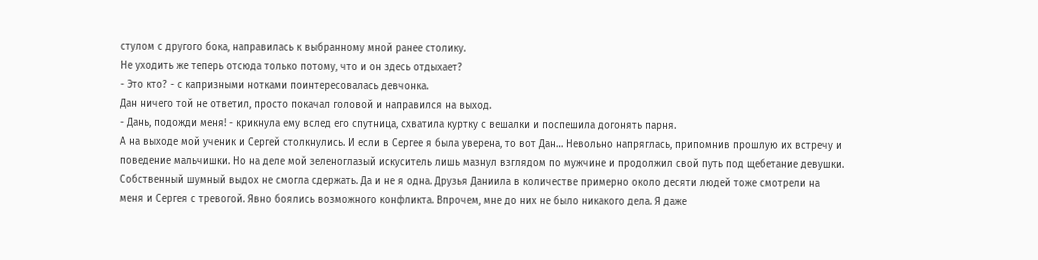стулом с другого бока, направилась к выбранному мной ранее столику.
Не уходить же теперь отсюда только потому, что и он здесь отдыхает?
- Это кто? - с капризными нотками поинтересовалась девчонка.
Дан ничего той не ответил, просто покачал головой и направился на выход.
- Дань, подожди меня! - крикнула ему вслед его спутница, схватила куртку с вешалки и поспешила догонять парня.
А на выходе мой ученик и Сергей столкнулись. И если в Сергее я была уверена, то вот Дан… Невольно напряглась, припомнив прошлую их встречу и поведение мальчишки. Но на деле мой зеленоглазый искуситель лишь мазнул взглядом по мужчине и продолжил свой путь под щебетание девушки.
Собственный шумный выдох не смогла сдержать. Да и не я одна. Друзья Даниила в количестве примерно около десяти людей тоже смотрели на меня и Сергея с тревогой. Явно боялись возможного конфликта. Впрочем, мне до них не было никакого дела. Я даже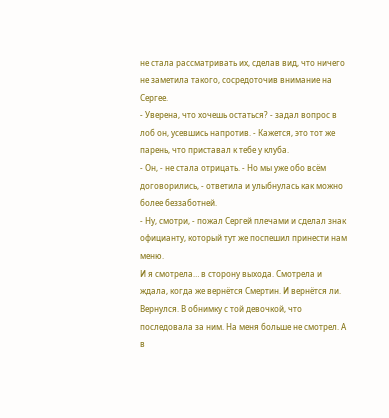не стала рассматривать их, сделав вид, что ничего не заметила такого, сосредоточив внимание на Сергее.
- Уверена, что хочешь остаться? - задал вопрос в лоб он, усевшись напротив. - Кажется, это тот же парень, что приставал к тебе у клуба.
- Он, - не стала отрицать. - Но мы уже обо всём договорились, - ответила и улыбнулась как можно более беззаботней.
- Ну, смотри, - пожал Сергей плечами и сделал знак официанту, который тут же поспешил принести нам меню.
И я смотрела… в сторону выхода. Смотрела и ждала, когда же вернётся Смертин. И вернётся ли.
Вернулся. В обнимку с той девочкой, что последовала за ним. На меня больше не смотрел. А в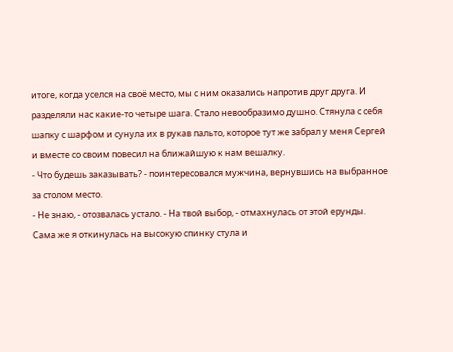итоге, когда уселся на своё место, мы с ним оказались напротив друг друга. И разделяли нас какие-то четыре шага. Стало невообразимо душно. Стянула с себя шапку с шарфом и сунула их в рукав пальто, которое тут же забрал у меня Сергей и вместе со своим повесил на ближайшую к нам вешалку.
- Что будешь заказывать? - поинтересовался мужчина, вернувшись на выбранное за столом место.
- Не знаю, - отозвалась устало. - На твой выбор, - отмахнулась от этой ерунды.
Сама же я откинулась на высокую спинку стула и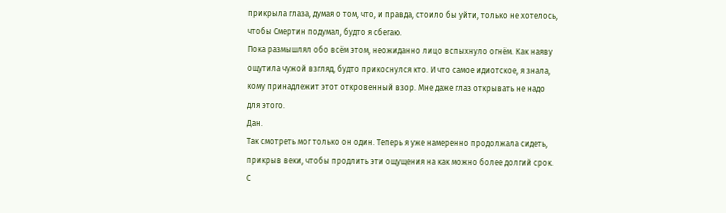прикрыла глаза, думая о том, что, и правда, стоило бы уйти, только не хотелось, чтобы Смертин подумал, будто я сбегаю.
Пока размышлял обо всём этом, неожиданно лицо вспыхнуло огнём. Как наяву ощутила чужой взгляд, будто прикоснулся кто. И что самое идиотское, я знала, кому принадлежит этот откровенный взор. Мне даже глаз открывать не надо для этого.
Дан.
Так смотреть мог только он один. Теперь я уже намеренно продолжала сидеть, прикрыв веки, чтобы продлить эти ощущения на как можно более долгий срок. С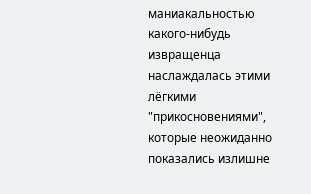маниакальностью какого-нибудь извращенца наслаждалась этими лёгкими "прикосновениями", которые неожиданно показались излишне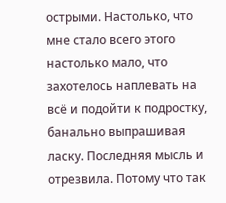острыми. Настолько, что мне стало всего этого настолько мало, что захотелось наплевать на всё и подойти к подростку, банально выпрашивая ласку. Последняя мысль и отрезвила. Потому что так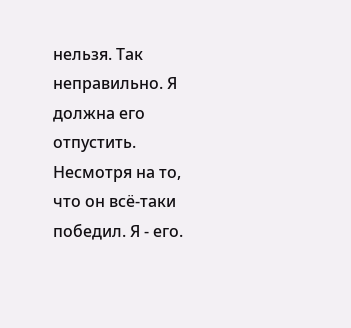нельзя. Так неправильно. Я должна его отпустить. Несмотря на то, что он всё-таки победил. Я - его.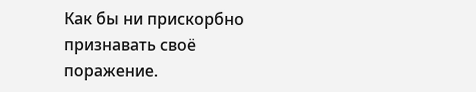Как бы ни прискорбно признавать своё поражение.